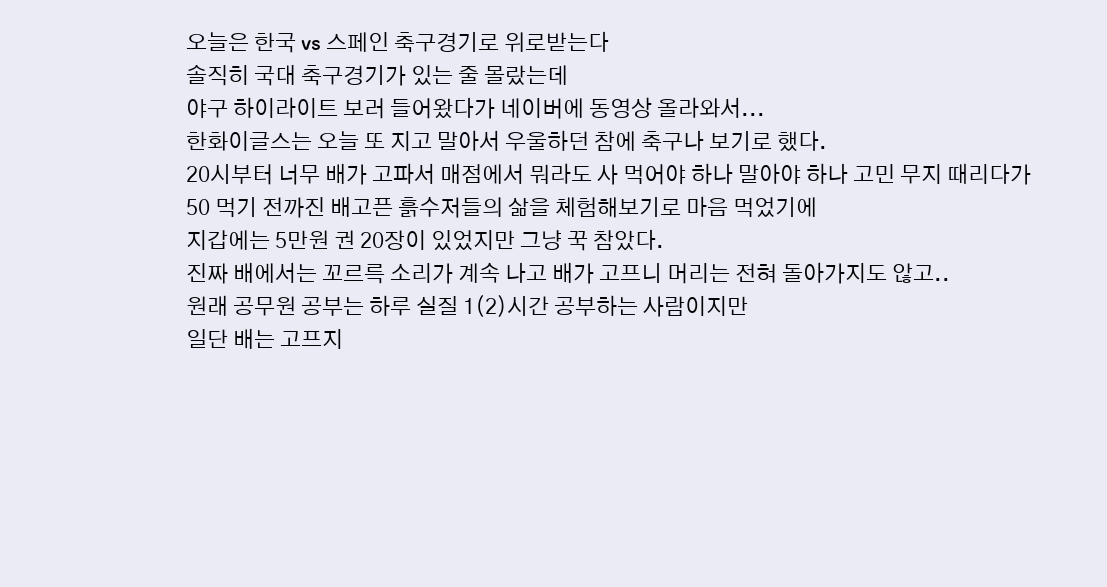오늘은 한국 vs 스페인 축구경기로 위로받는다
솔직히 국대 축구경기가 있는 줄 몰랐는데
야구 하이라이트 보러 들어왔다가 네이버에 동영상 올라와서...
한화이글스는 오늘 또 지고 말아서 우울하던 참에 축구나 보기로 했다.
20시부터 너무 배가 고파서 매점에서 뭐라도 사 먹어야 하나 말아야 하나 고민 무지 때리다가
50 먹기 전까진 배고픈 흙수저들의 삶을 체험해보기로 마음 먹었기에
지갑에는 5만원 권 20장이 있었지만 그냥 꾹 참았다.
진짜 배에서는 꼬르륵 소리가 계속 나고 배가 고프니 머리는 전혀 돌아가지도 않고..
원래 공무원 공부는 하루 실질 1(2)시간 공부하는 사람이지만
일단 배는 고프지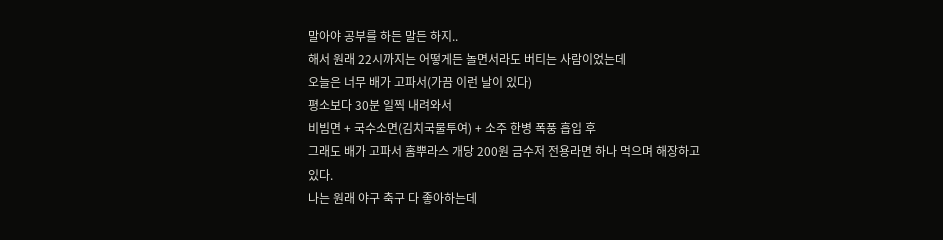말아야 공부를 하든 말든 하지..
해서 원래 22시까지는 어떻게든 놀면서라도 버티는 사람이었는데
오늘은 너무 배가 고파서(가끔 이런 날이 있다)
평소보다 30분 일찍 내려와서
비빔면 + 국수소면(김치국물투여) + 소주 한병 폭풍 흡입 후
그래도 배가 고파서 홈뿌라스 개당 200원 금수저 전용라면 하나 먹으며 해장하고 있다.
나는 원래 야구 축구 다 좋아하는데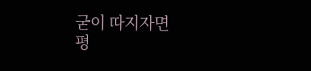굳이 따지자면
평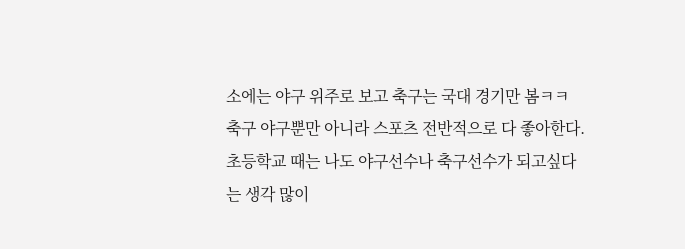소에는 야구 위주로 보고 축구는 국대 경기만 봄ㅋㅋ
축구 야구뿐만 아니라 스포츠 전반적으로 다 좋아한다.
초등학교 때는 나도 야구선수나 축구선수가 되고싶다는 생각 많이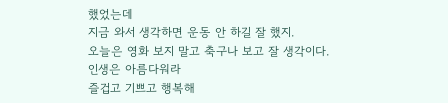했었는데
지금 와서 생각하면 운동 안 하길 잘 했지.
오늘은 영화 보지 말고 축구나 보고 잘 생각이다.
인생은 아름다워라
즐겁고 기쁘고 행복해